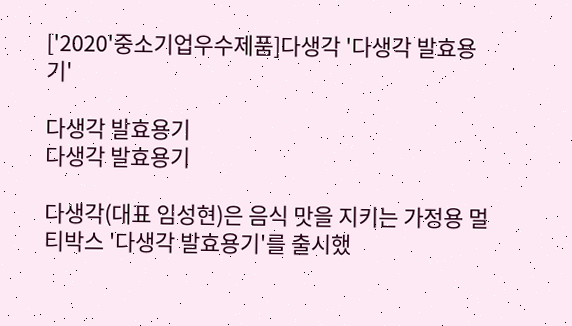['2020'중소기업우수제품]다생각 '다생각 발효용기'

다생각 발효용기
다생각 발효용기

다생각(대표 임성현)은 음식 맛을 지키는 가정용 멀티박스 '다생각 발효용기'를 출시했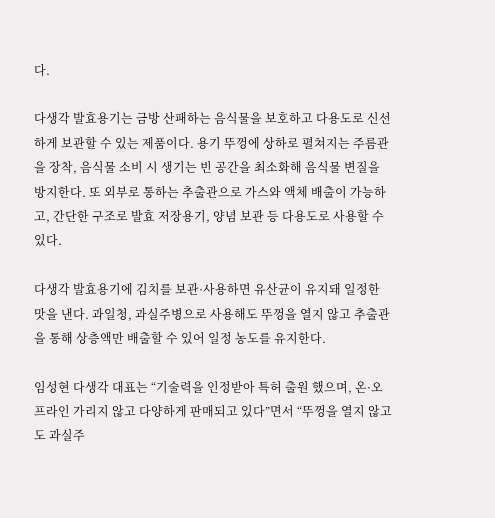다.

다생각 발효용기는 금방 산패하는 음식물을 보호하고 다용도로 신선하게 보관할 수 있는 제품이다. 용기 뚜껑에 상하로 펼쳐지는 주름관을 장착, 음식물 소비 시 생기는 빈 공간을 최소화해 음식물 변질을 방지한다. 또 외부로 통하는 추출관으로 가스와 액체 배출이 가능하고, 간단한 구조로 발효 저장용기, 양념 보관 등 다용도로 사용할 수 있다.

다생각 발효용기에 김치를 보관·사용하면 유산균이 유지돼 일정한 맛을 낸다. 과일청, 과실주병으로 사용해도 뚜껑을 열지 않고 추출관을 통해 상층액만 배출할 수 있어 일정 농도를 유지한다.

임성현 다생각 대표는 “기술력을 인정받아 특허 출원 했으며, 온·오프라인 가리지 않고 다양하게 판매되고 있다”면서 “뚜껑을 열지 않고도 과실주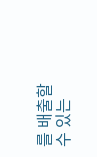를 배출할 수 있는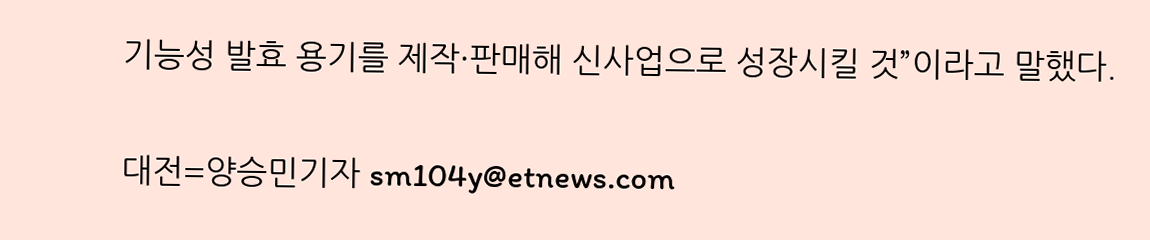기능성 발효 용기를 제작·판매해 신사업으로 성장시킬 것”이라고 말했다.

대전=양승민기자 sm104y@etnews.com